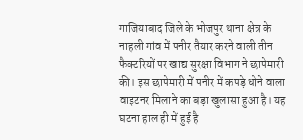गाजियाबाद जिले के भोजपुर थाना क्षेत्र के नाहली गांव में पनीर तैयार करने वाली तीन फैक्टरियों पर खाद्य सुरक्षा विभाग ने छापेमारी की। इस छापेमारी में पनीर में कपड़े धोने वाला वाइटनर मिलाने का बड़ा खुलासा हुआ है। यह घटना हाल ही में हुई है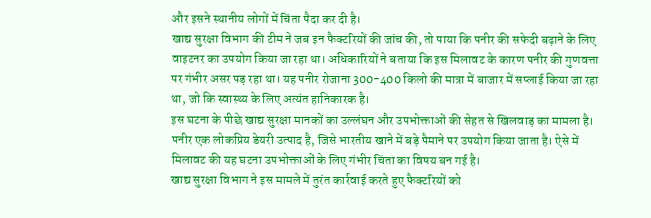और इसने स्थानीय लोगों में चिंता पैदा कर दी है।
खाद्य सुरक्षा विभाग की टीम ने जब इन फैक्टरियों की जांच की, तो पाया कि पनीर की सफेदी बढ़ाने के लिए वाइटनर का उपयोग किया जा रहा था। अधिकारियों ने बताया कि इस मिलावट के कारण पनीर की गुणवत्ता पर गंभीर असर पड़ रहा था। यह पनीर रोजाना 300-400 किलो की मात्रा में बाजार में सप्लाई किया जा रहा था, जो कि स्वास्थ्य के लिए अत्यंत हानिकारक है।
इस घटना के पीछे खाद्य सुरक्षा मानकों का उल्लंघन और उपभोक्ताओं की सेहत से खिलवाड़ का मामला है। पनीर एक लोकप्रिय डेयरी उत्पाद है, जिसे भारतीय खाने में बड़े पैमाने पर उपयोग किया जाता है। ऐसे में मिलावट की यह घटना उपभोक्ताओं के लिए गंभीर चिंता का विषय बन गई है।
खाद्य सुरक्षा विभाग ने इस मामले में तुरंत कार्रवाई करते हुए फैक्टरियों को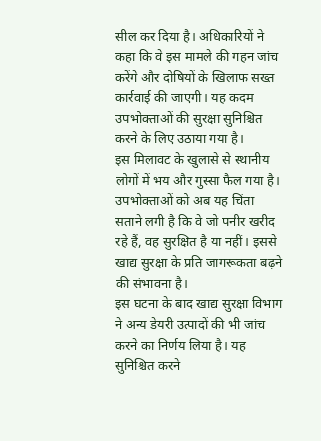सील कर दिया है। अधिकारियों ने कहा कि वे इस मामले की गहन जांच करेंगे और दोषियों के खिलाफ सख्त कार्रवाई की जाएगी। यह कदम उपभोक्ताओं की सुरक्षा सुनिश्चित करने के लिए उठाया गया है।
इस मिलावट के खुलासे से स्थानीय लोगों में भय और गुस्सा फैल गया है। उपभोक्ताओं को अब यह चिंता सताने लगी है कि वे जो पनीर खरीद रहे हैं, वह सुरक्षित है या नहीं। इससे खाद्य सुरक्षा के प्रति जागरूकता बढ़ने की संभावना है।
इस घटना के बाद खाद्य सुरक्षा विभाग ने अन्य डेयरी उत्पादों की भी जांच करने का निर्णय लिया है। यह सुनिश्चित करने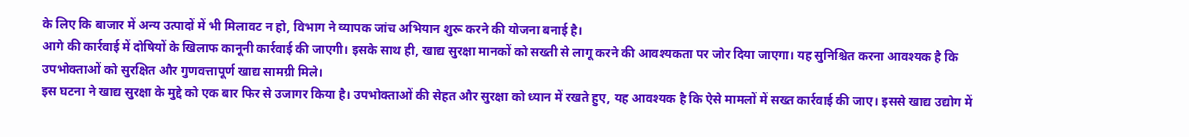के लिए कि बाजार में अन्य उत्पादों में भी मिलावट न हो, विभाग ने व्यापक जांच अभियान शुरू करने की योजना बनाई है।
आगे की कार्रवाई में दोषियों के खिलाफ कानूनी कार्रवाई की जाएगी। इसके साथ ही, खाद्य सुरक्षा मानकों को सख्ती से लागू करने की आवश्यकता पर जोर दिया जाएगा। यह सुनिश्चित करना आवश्यक है कि उपभोक्ताओं को सुरक्षित और गुणवत्तापूर्ण खाद्य सामग्री मिले।
इस घटना ने खाद्य सुरक्षा के मुद्दे को एक बार फिर से उजागर किया है। उपभोक्ताओं की सेहत और सुरक्षा को ध्यान में रखते हुए, यह आवश्यक है कि ऐसे मामलों में सख्त कार्रवाई की जाए। इससे खाद्य उद्योग में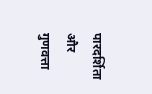पारदर्शिता और गुणवत्ता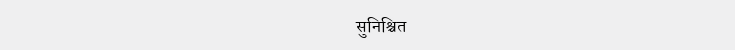सुनिश्चित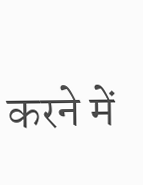करने में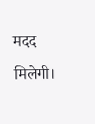मदद मिलेगी।